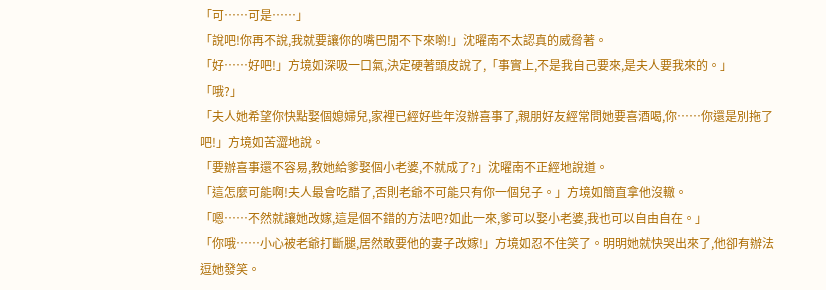「可……可是……」
「說吧!你再不說,我就要讓你的嘴巴閒不下來喲!」沈曜南不太認真的威脅著。
「好……好吧!」方境如深吸一口氣,決定硬著頭皮說了,「事實上,不是我自己要來,是夫人要我來的。」
「哦?」
「夫人她希望你快點娶個媳婦兒,家裡已經好些年沒辦喜事了,親朋好友經常問她要喜酒喝,你……你還是別拖了吧!」方境如苦澀地說。
「要辦喜事還不容易,教她給爹娶個小老婆,不就成了?」沈曜南不正經地說道。
「這怎麼可能啊!夫人最會吃醋了,否則老爺不可能只有你一個兒子。」方境如簡直拿他沒轍。
「嗯……不然就讓她改嫁,這是個不錯的方法吧?如此一來,爹可以娶小老婆,我也可以自由自在。」
「你哦……小心被老爺打斷腿,居然敢要他的妻子改嫁!」方境如忍不住笑了。明明她就快哭出來了,他卻有辦法逗她發笑。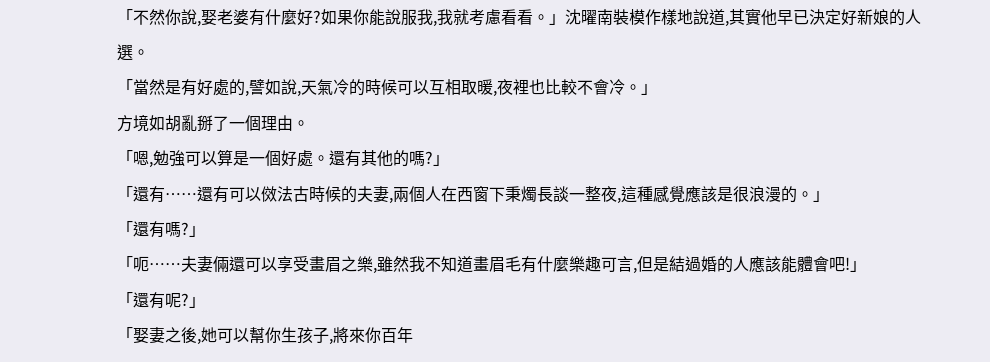「不然你說,娶老婆有什麼好?如果你能說服我,我就考慮看看。」沈曜南裝模作樣地說道,其實他早已決定好新娘的人選。
「當然是有好處的,譬如說,天氣冷的時候可以互相取暖,夜裡也比較不會冷。」
方境如胡亂掰了一個理由。
「嗯,勉強可以算是一個好處。還有其他的嗎?」
「還有……還有可以傚法古時候的夫妻,兩個人在西窗下秉燭長談一整夜,這種感覺應該是很浪漫的。」
「還有嗎?」
「呃……夫妻倆還可以享受畫眉之樂,雖然我不知道畫眉毛有什麼樂趣可言,但是結過婚的人應該能體會吧!」
「還有呢?」
「娶妻之後,她可以幫你生孩子,將來你百年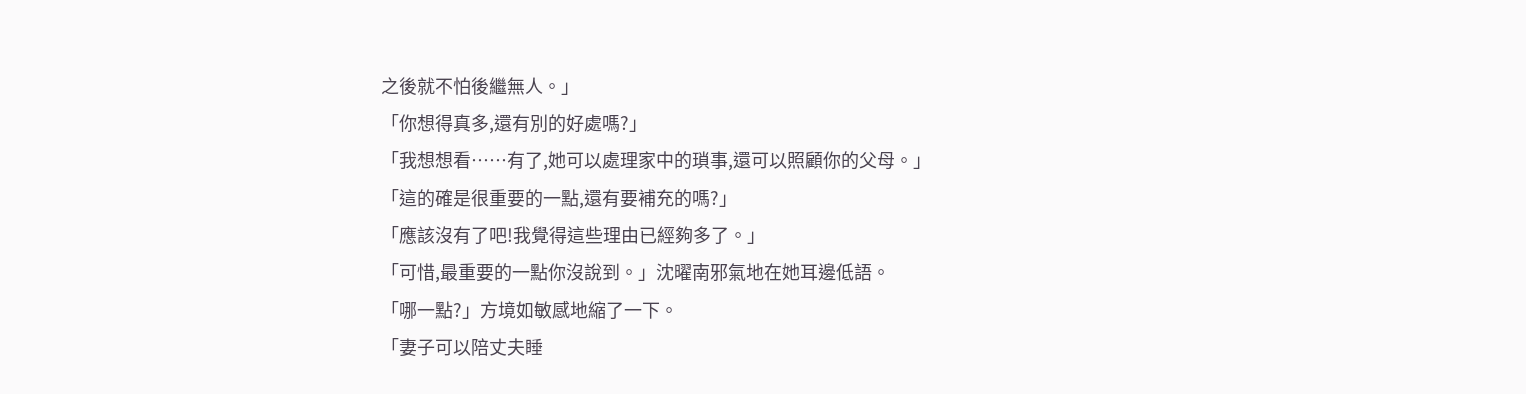之後就不怕後繼無人。」
「你想得真多,還有別的好處嗎?」
「我想想看……有了,她可以處理家中的瑣事,還可以照顧你的父母。」
「這的確是很重要的一點,還有要補充的嗎?」
「應該沒有了吧!我覺得這些理由已經夠多了。」
「可惜,最重要的一點你沒說到。」沈曜南邪氣地在她耳邊低語。
「哪一點?」方境如敏感地縮了一下。
「妻子可以陪丈夫睡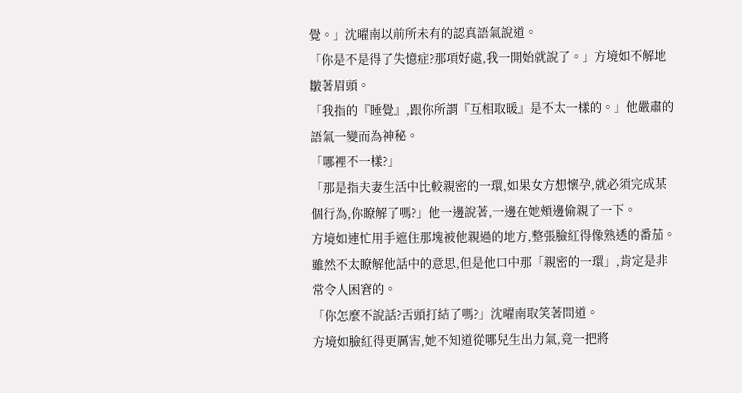覺。」沈曜南以前所未有的認真語氣說道。
「你是不是得了失憶症?那項好處,我一開始就說了。」方境如不解地皺著眉頭。
「我指的『睡覺』,跟你所謂『互相取暖』是不太一樣的。」他嚴肅的語氣一變而為神秘。
「哪裡不一樣?」
「那是指夫妻生活中比較親密的一環,如果女方想懷孕,就必須完成某個行為,你瞭解了嗎?」他一邊說著,一邊在她頰邊偷親了一下。
方境如連忙用手遮住那塊被他親過的地方,整張臉紅得像熟透的番茄。
雖然不太瞭解他話中的意思,但是他口中那「親密的一環」,肯定是非常令人困窘的。
「你怎麼不說話?舌頭打結了嗎?」沈曜南取笑著問道。
方境如臉紅得更厲害,她不知道從哪兒生出力氣,竟一把將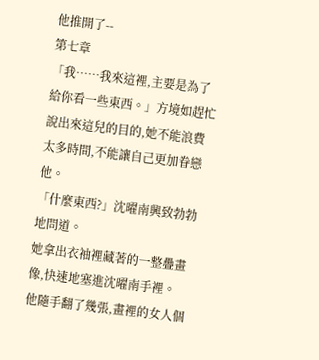他推開了--
第七章
「我……我來這裡,主要是為了給你看一些東西。」方境如趕忙說出來這兒的目的,她不能浪費太多時間,不能讓自己更加眷戀他。
「什麼東西?」沈曜南興致勃勃地問道。
她拿出衣袖裡藏著的一整疊畫像,快速地塞進沈曜南手裡。
他隨手翻了幾張,畫裡的女人個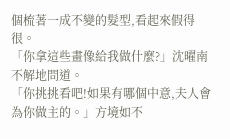個梳著一成不變的髮型,看起來假得很。
「你拿這些畫像給我做什麼?」沈曜南不解地問道。
「你挑挑看吧!如果有哪個中意,夫人會為你做主的。」方境如不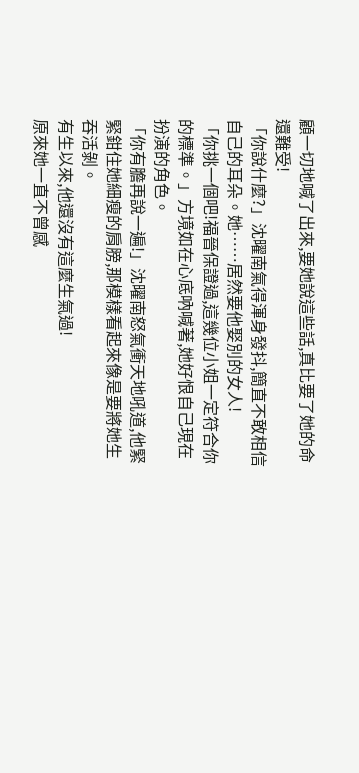顧一切地喊了出來,要她說這些話,真比要了她的命還難受!
「你說什麼?」沈曜南氣得渾身發抖,簡直不敢相信自己的耳朵。她……居然要他娶別的女人!
「你挑一個吧!福晉保證過,這幾位小姐一定符合你的標準。」方境如在心底吶喊著,她好恨自己現在扮演的角色。
「你有膽再說一遍!」沈曜南怒氣衝天地吼道,他緊緊鉗住她細瘦的肩膀,那模樣看起來像是要將她生吞活剝。
有生以來,他還沒有這麼生氣過!
原來她一直不曾感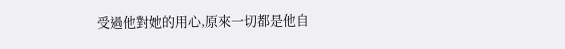受過他對她的用心,原來一切都是他自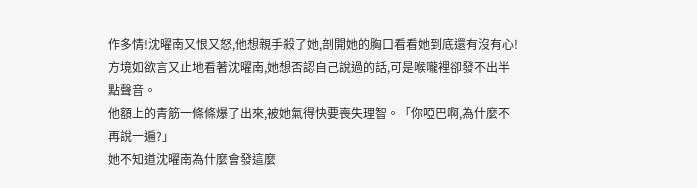作多情!沈曜南又恨又怒,他想親手殺了她,剖開她的胸口看看她到底還有沒有心!
方境如欲言又止地看著沈曜南,她想否認自己說過的話,可是喉嚨裡卻發不出半點聲音。
他額上的青筋一條條爆了出來,被她氣得快要喪失理智。「你啞巴啊,為什麼不再說一遍?」
她不知道沈曜南為什麼會發這麼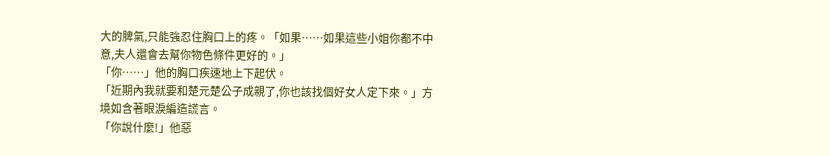大的脾氣,只能強忍住胸口上的疼。「如果……如果這些小姐你都不中意,夫人還會去幫你物色條件更好的。」
「你……」他的胸口疾速地上下起伏。
「近期內我就要和楚元楚公子成親了,你也該找個好女人定下來。」方境如含著眼淚編造謊言。
「你說什麼!」他惡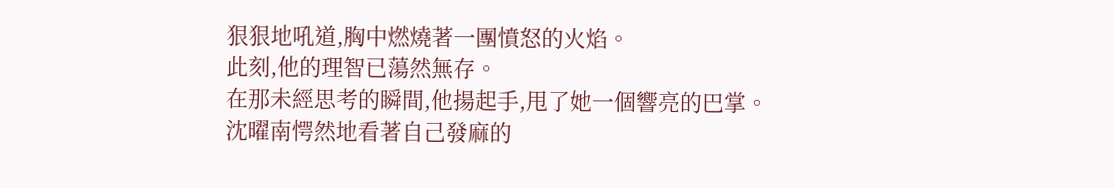狠狠地吼道,胸中燃燒著一團憤怒的火焰。
此刻,他的理智已蕩然無存。
在那未經思考的瞬間,他揚起手,甩了她一個響亮的巴掌。
沈曜南愕然地看著自己發麻的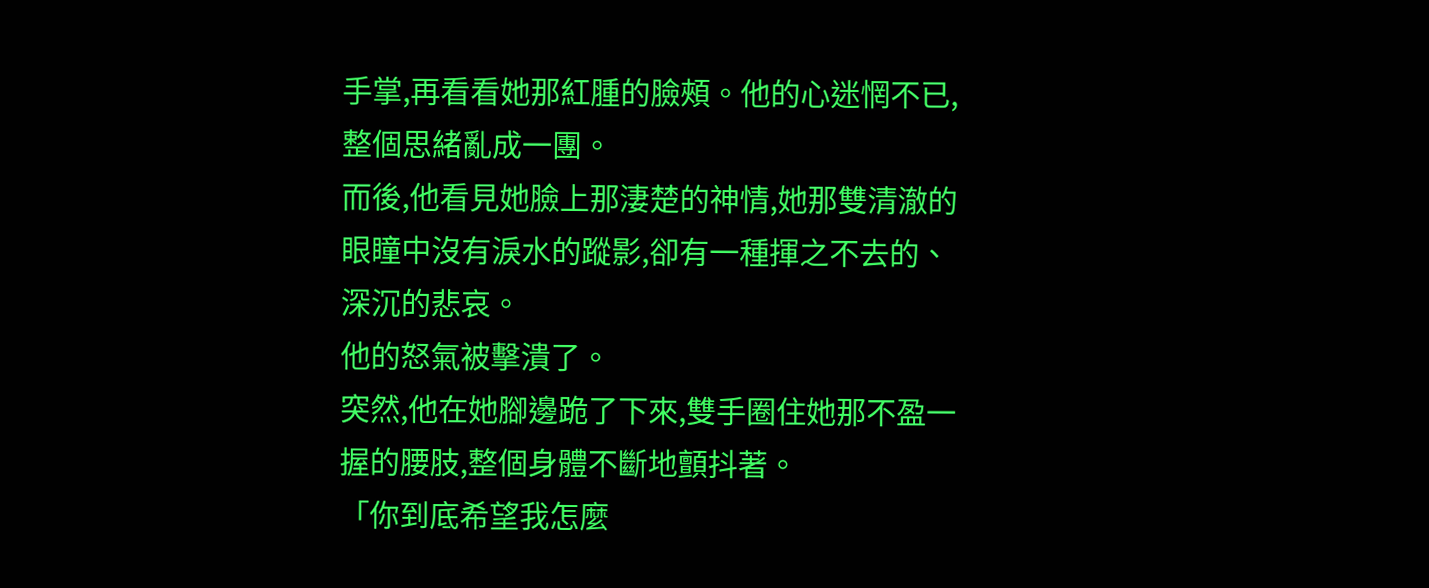手掌,再看看她那紅腫的臉頰。他的心迷惘不已,整個思緒亂成一團。
而後,他看見她臉上那淒楚的神情,她那雙清澈的眼瞳中沒有淚水的蹤影,卻有一種揮之不去的、深沉的悲哀。
他的怒氣被擊潰了。
突然,他在她腳邊跪了下來,雙手圈住她那不盈一握的腰肢,整個身體不斷地顫抖著。
「你到底希望我怎麼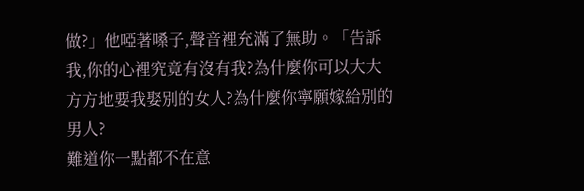做?」他啞著嗓子,聲音裡充滿了無助。「告訴我,你的心裡究竟有沒有我?為什麼你可以大大方方地要我娶別的女人?為什麼你寧願嫁給別的男人?
難道你一點都不在意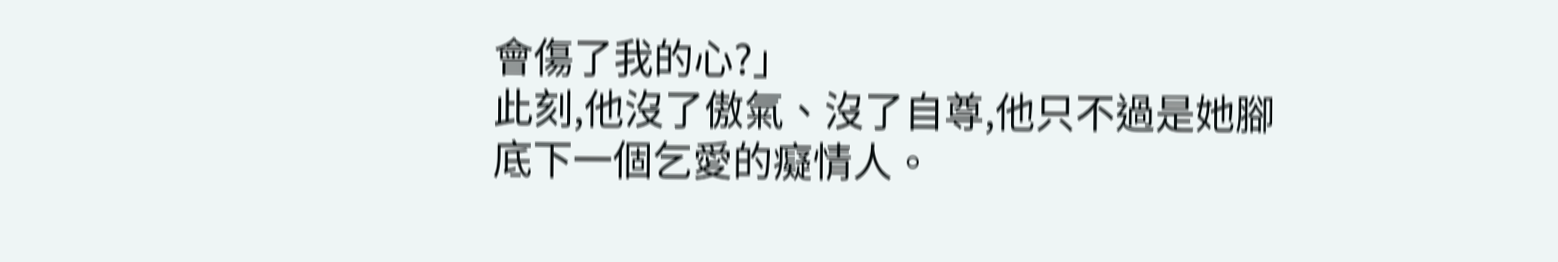會傷了我的心?」
此刻,他沒了傲氣、沒了自尊,他只不過是她腳底下一個乞愛的癡情人。